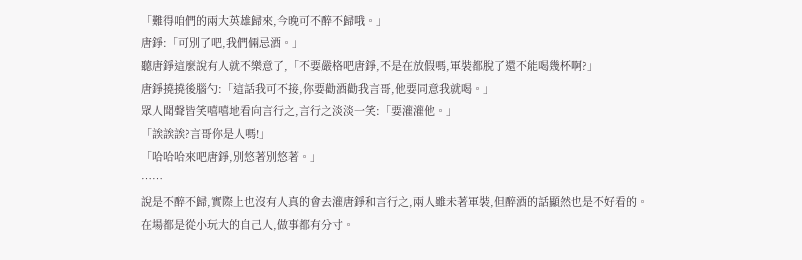「難得咱們的兩大英雄歸來,今晚可不醉不歸哦。」
唐錚:「可別了吧,我們倆忌酒。」
聽唐錚這麼說有人就不樂意了,「不要嚴格吧唐錚,不是在放假嗎,軍裝都脫了還不能喝幾杯啊?」
唐錚撓撓後腦勺:「這話我可不接,你要勸酒勸我言哥,他要同意我就喝。」
眾人聞聲皆笑嘻嘻地看向言行之,言行之淡淡一笑:「要灌灌他。」
「誒誒誒?言哥你是人嗎!」
「哈哈哈來吧唐錚,別悠著別悠著。」
……
說是不醉不歸,實際上也沒有人真的會去灌唐錚和言行之,兩人雖未著軍裝,但醉酒的話顯然也是不好看的。
在場都是從小玩大的自己人,做事都有分寸。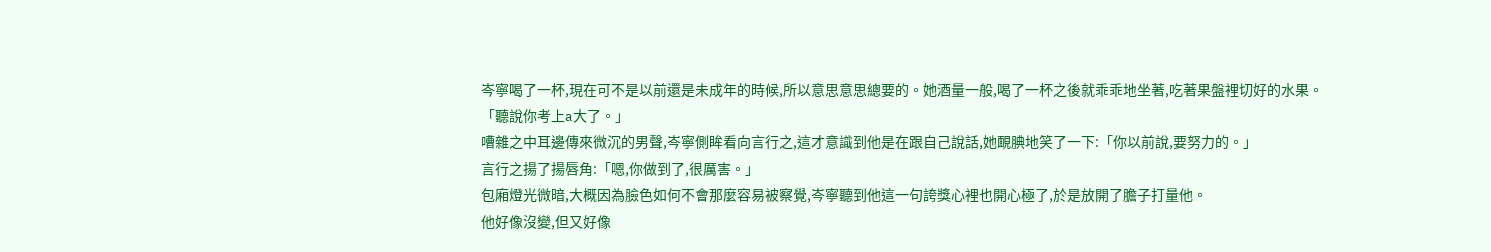岑寧喝了一杯,現在可不是以前還是未成年的時候,所以意思意思總要的。她酒量一般,喝了一杯之後就乖乖地坐著,吃著果盤裡切好的水果。
「聽說你考上a大了。」
嘈雜之中耳邊傳來微沉的男聲,岑寧側眸看向言行之,這才意識到他是在跟自己說話,她靦腆地笑了一下:「你以前說,要努力的。」
言行之揚了揚唇角:「嗯,你做到了,很厲害。」
包廂燈光微暗,大概因為臉色如何不會那麼容易被察覺,岑寧聽到他這一句誇獎心裡也開心極了,於是放開了膽子打量他。
他好像沒變,但又好像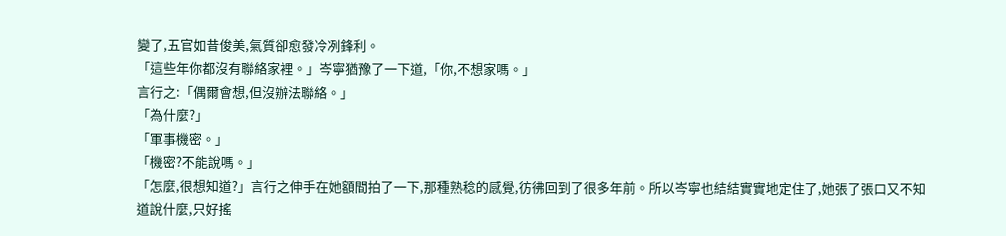變了,五官如昔俊美,氣質卻愈發冷冽鋒利。
「這些年你都沒有聯絡家裡。」岑寧猶豫了一下道,「你,不想家嗎。」
言行之:「偶爾會想,但沒辦法聯絡。」
「為什麼?」
「軍事機密。」
「機密?不能說嗎。」
「怎麼,很想知道?」言行之伸手在她額間拍了一下,那種熟稔的感覺,彷彿回到了很多年前。所以岑寧也結結實實地定住了,她張了張口又不知道說什麼,只好搖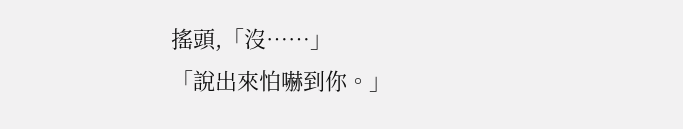搖頭,「沒……」
「說出來怕嚇到你。」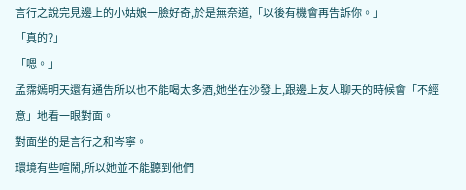言行之說完見邊上的小姑娘一臉好奇,於是無奈道,「以後有機會再告訴你。」
「真的?」
「嗯。」
孟霈嫣明天還有通告所以也不能喝太多酒,她坐在沙發上,跟邊上友人聊天的時候會「不經意」地看一眼對面。
對面坐的是言行之和岑寧。
環境有些喧鬧,所以她並不能聽到他們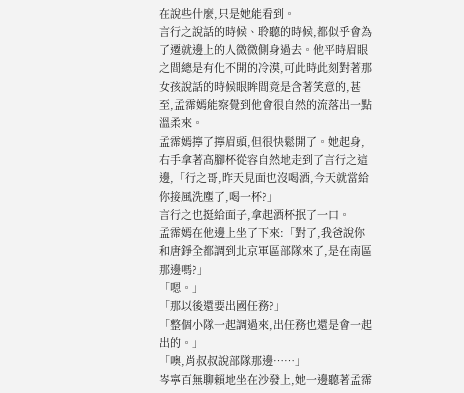在說些什麼,只是她能看到。
言行之說話的時候、聆聽的時候,都似乎會為了遷就邊上的人微微側身過去。他平時眉眼之間總是有化不開的冷漠,可此時此刻對著那女孩說話的時候眼眸間竟是含著笑意的,甚至,孟霈嫣能察覺到他會很自然的流落出一點溫柔來。
孟霈嫣擰了擰眉頭,但很快鬆開了。她起身,右手拿著高腳杯從容自然地走到了言行之這邊,「行之哥,昨天見面也沒喝酒,今天就當給你接風洗塵了,喝一杯?」
言行之也挺給面子,拿起酒杯抿了一口。
孟霈嫣在他邊上坐了下來:「對了,我爸說你和唐錚全都調到北京軍區部隊來了,是在南區那邊嗎?」
「嗯。」
「那以後還要出國任務?」
「整個小隊一起調過來,出任務也還是會一起出的。」
「噢,肖叔叔說部隊那邊……」
岑寧百無聊賴地坐在沙發上,她一邊聽著孟霈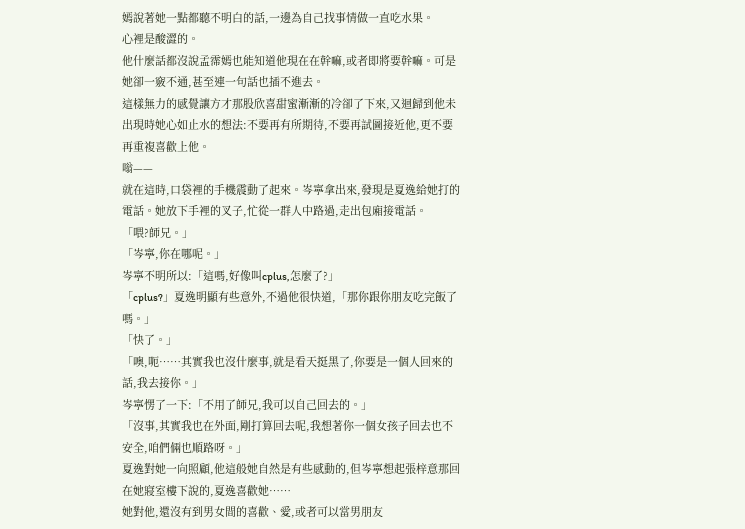嫣說著她一點都聽不明白的話,一邊為自己找事情做一直吃水果。
心裡是酸澀的。
他什麼話都沒說孟霈嫣也能知道他現在在幹嘛,或者即將要幹嘛。可是她卻一竅不通,甚至連一句話也插不進去。
這樣無力的感覺讓方才那股欣喜甜蜜漸漸的冷卻了下來,又迴歸到他未出現時她心如止水的想法:不要再有所期待,不要再試圖接近他,更不要再重複喜歡上他。
嗡——
就在這時,口袋裡的手機震動了起來。岑寧拿出來,發現是夏逸給她打的電話。她放下手裡的叉子,忙從一群人中路過,走出包廂接電話。
「喂?師兄。」
「岑寧,你在哪呢。」
岑寧不明所以:「這嗎,好像叫cplus,怎麼了?」
「cplus?」夏逸明顯有些意外,不過他很快道,「那你跟你朋友吃完飯了嗎。」
「快了。」
「噢,呃……其實我也沒什麼事,就是看天挺黑了,你要是一個人回來的話,我去接你。」
岑寧愣了一下:「不用了師兄,我可以自己回去的。」
「沒事,其實我也在外面,剛打算回去呢,我想著你一個女孩子回去也不安全,咱們倆也順路呀。」
夏逸對她一向照顧,他這般她自然是有些感動的,但岑寧想起張梓意那回在她寢室樓下說的,夏逸喜歡她……
她對他,還沒有到男女間的喜歡、愛,或者可以當男朋友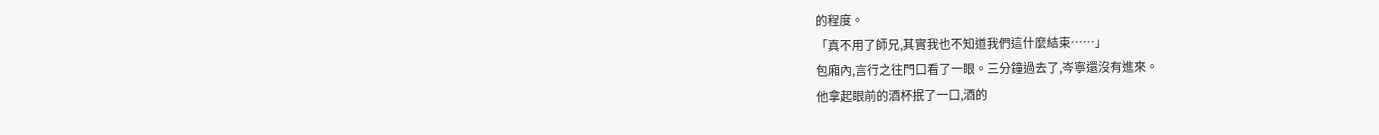的程度。
「真不用了師兄,其實我也不知道我們這什麼結束……」
包廂內,言行之往門口看了一眼。三分鐘過去了,岑寧還沒有進來。
他拿起眼前的酒杯抿了一口,酒的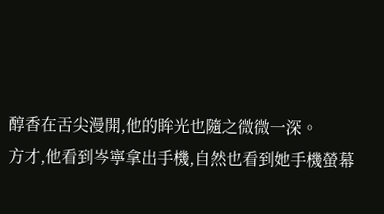醇香在舌尖漫開,他的眸光也隨之微微一深。
方才,他看到岑寧拿出手機,自然也看到她手機螢幕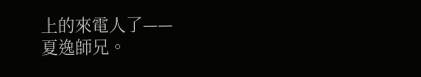上的來電人了——
夏逸師兄。